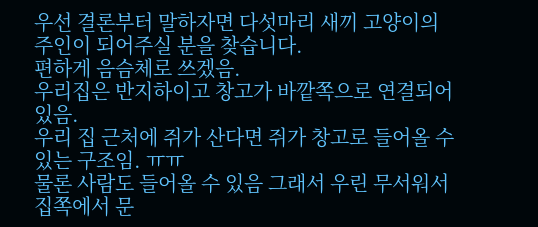우선 결론부터 말하자면 다섯마리 새끼 고양이의 주인이 되어주실 분을 찾습니다.
편하게 음슴체로 쓰겠음.
우리집은 반지하이고 창고가 바깥쪽으로 연결되어 있음.
우리 집 근처에 쥐가 산다면 쥐가 창고로 들어올 수 있는 구조임. ㅠㅠ
물론 사람도 들어올 수 있음 그래서 우린 무서워서 집쪽에서 문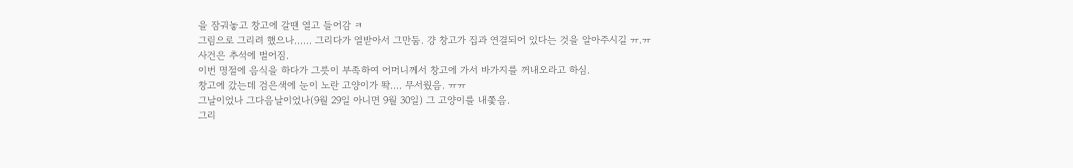을 잠궈놓고 창고에 갈땐 열고 들어감 ㅋ
그림으로 그리려 했으나...... 그리다가 열받아서 그만둠. 걍 창고가 집과 연결되어 있다는 것을 알아주시길 ㅠ.ㅠ
사건은 추석에 벌어짐.
이번 명절에 음식을 하다가 그릇이 부족하여 어머니께서 창고에 가서 바가지를 꺼내오라고 하심.
창고에 갔는데 검은색에 눈이 노란 고양이가 똭.... 무서웠음. ㅠㅠ
그날이었나 그다음날이었나(9월 29일 아니면 9월 30일) 그 고양이를 내쫓음.
그리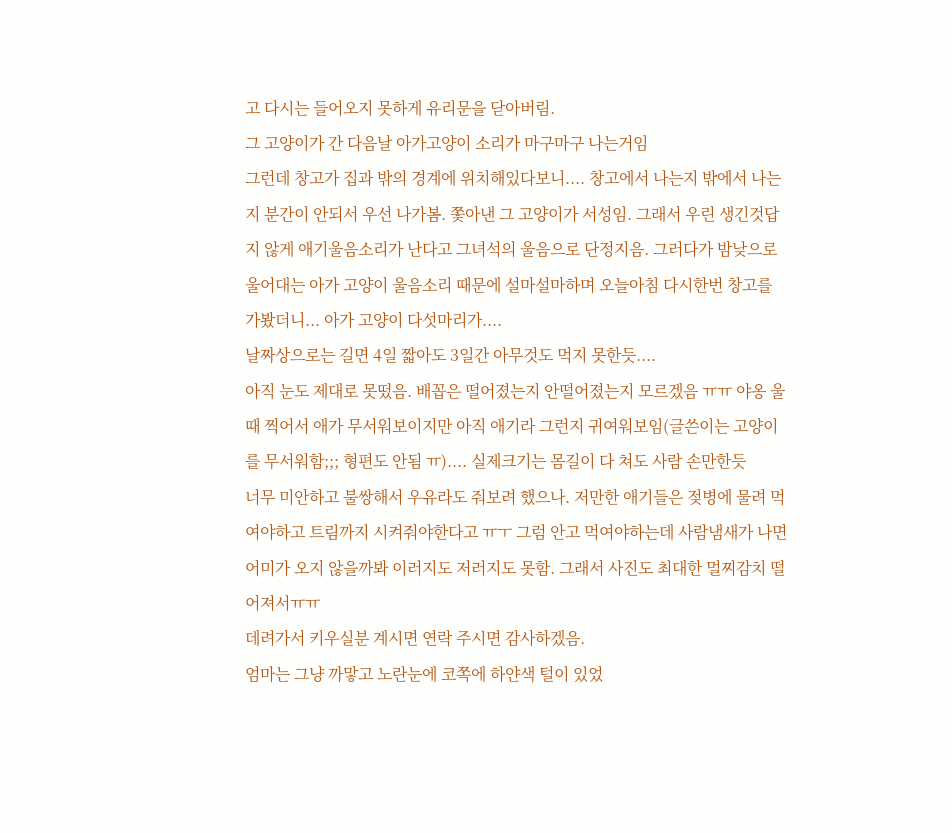고 다시는 들어오지 못하게 유리문을 닫아버림.
그 고양이가 간 다음날 아가고양이 소리가 마구마구 나는거임
그런데 창고가 집과 밖의 경계에 위치해있다보니.... 창고에서 나는지 밖에서 나는지 분간이 안되서 우선 나가봄. 쫓아낸 그 고양이가 서성임. 그래서 우린 생긴것답지 않게 애기울음소리가 난다고 그녀석의 울음으로 단정지음. 그러다가 밤낮으로 울어대는 아가 고양이 울음소리 때문에 설마설마하며 오늘아침 다시한번 창고를 가봤더니... 아가 고양이 다섯마리가....
날짜상으로는 길면 4일 짧아도 3일간 아무것도 먹지 못한듯....
아직 눈도 제대로 못떴음. 배꼽은 떨어졌는지 안떨어졌는지 모르겠음 ㅠㅠ 야옹 울때 찍어서 애가 무서워보이지만 아직 애기라 그런지 귀여워보임(글쓴이는 고양이를 무서워함;;; 형편도 안됨 ㅠ).... 실제크기는 몸길이 다 쳐도 사람 손만한듯
너무 미안하고 불쌍해서 우유라도 줘보려 했으나. 저만한 애기들은 젖병에 물려 먹여야하고 트림까지 시켜줘야한다고 ㅠㅜ 그럼 안고 먹여야하는데 사람냄새가 나면 어미가 오지 않을까봐 이러지도 저러지도 못함. 그래서 사진도 최대한 멀찌감치 떨어져서ㅠㅠ
데려가서 키우실분 계시면 연락 주시면 감사하겠음.
엄마는 그냥 까맣고 노란눈에 코쪽에 하얀색 털이 있었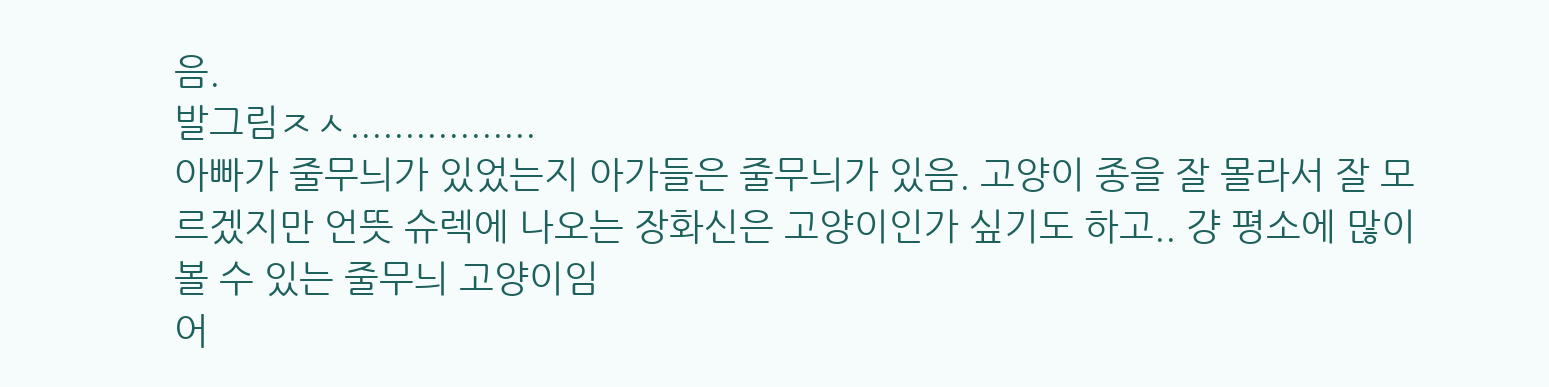음.
발그림ㅈㅅ.................
아빠가 줄무늬가 있었는지 아가들은 줄무늬가 있음. 고양이 종을 잘 몰라서 잘 모르겠지만 언뜻 슈렉에 나오는 장화신은 고양이인가 싶기도 하고.. 걍 평소에 많이 볼 수 있는 줄무늬 고양이임
어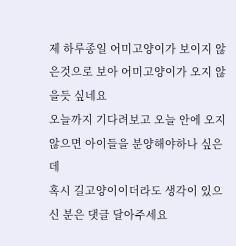제 하루종일 어미고양이가 보이지 않은것으로 보아 어미고양이가 오지 않을듯 싶네요
오늘까지 기다려보고 오늘 안에 오지 않으면 아이들을 분양해야하나 싶은데
혹시 길고양이이더라도 생각이 있으신 분은 댓글 달아주세요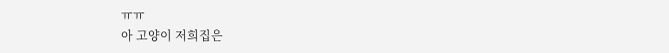ㅠㅠ
아 고양이 저희집은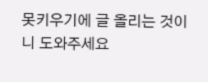못키우기에 글 올리는 것이니 도와주세요